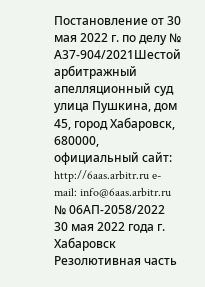Постановление от 30 мая 2022 г. по делу № А37-904/2021Шестой арбитражный апелляционный суд улица Пушкина, дом 45, город Хабаровск, 680000, официальный сайт: http://6aas.arbitr.ru e-mail: info@6aas.arbitr.ru № 06АП-2058/2022 30 мая 2022 года г. Хабаровск Резолютивная часть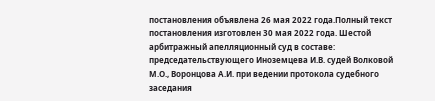постановления объявлена 26 мая 2022 года.Полный текст постановления изготовлен 30 мая 2022 года. Шестой арбитражный апелляционный суд в составе: председательствующего Иноземцева И.В. судей Волковой М.О., Воронцова А.И. при ведении протокола судебного заседания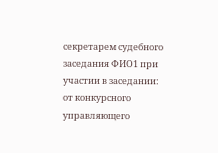секретарем судебного заседания ФИО1 при участии в заседании: от конкурсного управляющего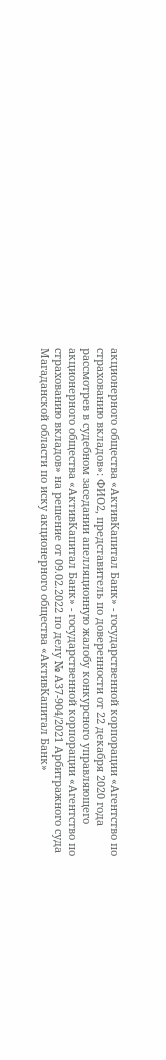акционерного общества «АктивКапитал Банк» - государственной корпорации «Агентство по страхованию вкладов»: ФИО2, представитель по доверенности от 22 декабря 2020 года рассмотрев в судебном заседании апелляционную жалобу конкурсного управляющего акционерного общества «АктивКапитал Банк» - государственной корпорации «Агентство по страхованию вкладов» на решение от 09.02.2022 по делу № А37-904/2021 Арбитражного суда Магаданской области по иску акционерного общества «АктивКапитал Банк»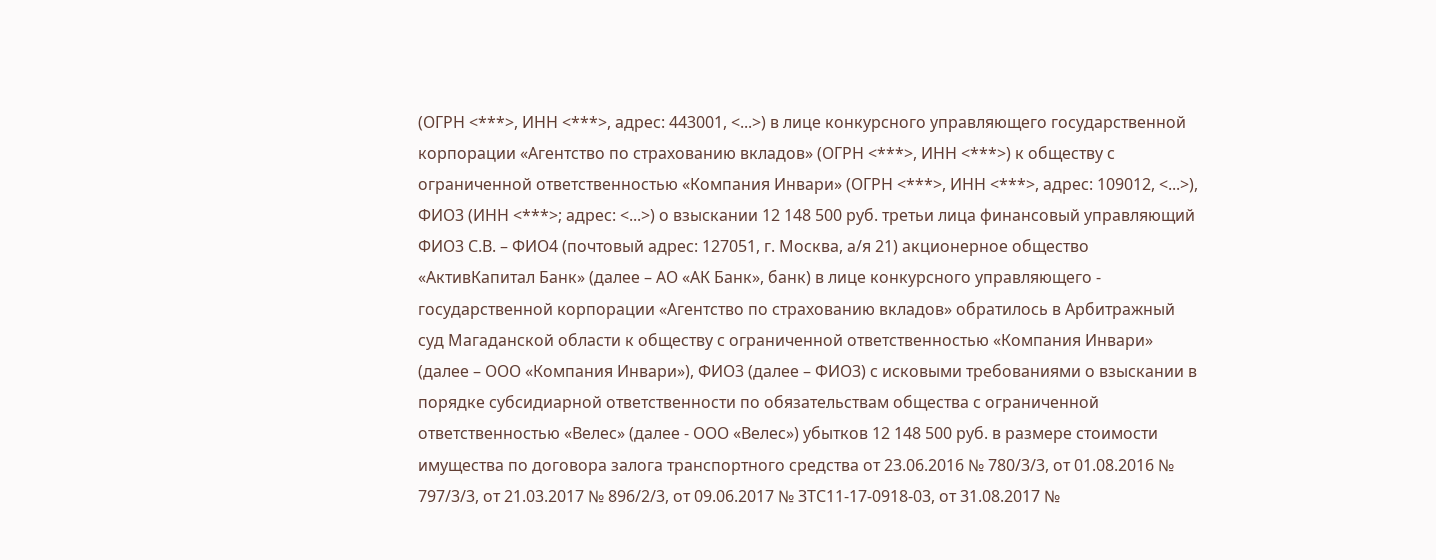(ОГРН <***>, ИНН <***>, адрес: 443001, <...>) в лице конкурсного управляющего государственной корпорации «Агентство по страхованию вкладов» (ОГРН <***>, ИНН <***>) к обществу с ограниченной ответственностью «Компания Инвари» (ОГРН <***>, ИНН <***>, адрес: 109012, <...>), ФИО3 (ИНН <***>; адрес: <...>) о взыскании 12 148 500 руб. третьи лица финансовый управляющий ФИО3 С.В. – ФИО4 (почтовый адрес: 127051, г. Москва, а/я 21) акционерное общество «АктивКапитал Банк» (далее – АО «АК Банк», банк) в лице конкурсного управляющего - государственной корпорации «Агентство по страхованию вкладов» обратилось в Арбитражный суд Магаданской области к обществу с ограниченной ответственностью «Компания Инвари» (далее – ООО «Компания Инвари»), ФИО3 (далее – ФИО3) с исковыми требованиями о взыскании в порядке субсидиарной ответственности по обязательствам общества с ограниченной ответственностью «Велес» (далее - ООО «Велес») убытков 12 148 500 руб. в размере стоимости имущества по договора залога транспортного средства от 23.06.2016 № 780/3/3, от 01.08.2016 № 797/3/3, от 21.03.2017 № 896/2/3, от 09.06.2017 № ЗТС11-17-0918-03, от 31.08.2017 №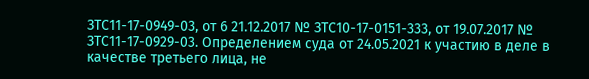ЗТС11-17-0949-03, от 6 21.12.2017 № ЗТС10-17-0151-333, от 19.07.2017 № ЗТС11-17-0929-03. Определением суда от 24.05.2021 к участию в деле в качестве третьего лица, не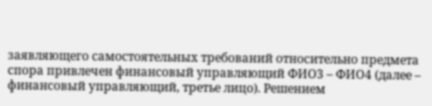заявляющего самостоятельных требований относительно предмета спора привлечен финансовый управляющий ФИО3 – ФИО4 (далее – финансовый управляющий, третье лицо). Решением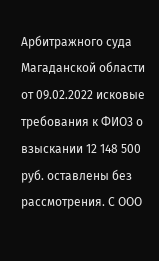Арбитражного суда Магаданской области от 09.02.2022 исковые требования к ФИО3 о взыскании 12 148 500 руб. оставлены без рассмотрения. С ООО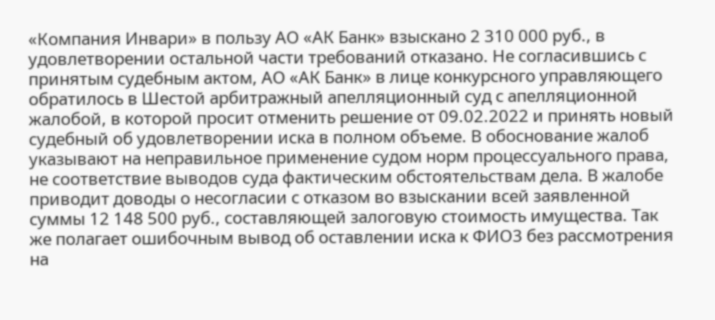«Компания Инвари» в пользу АО «АК Банк» взыскано 2 310 000 руб., в удовлетворении остальной части требований отказано. Не согласившись с принятым судебным актом, АО «АК Банк» в лице конкурсного управляющего обратилось в Шестой арбитражный апелляционный суд с апелляционной жалобой, в которой просит отменить решение от 09.02.2022 и принять новый судебный об удовлетворении иска в полном объеме. В обоснование жалоб указывают на неправильное применение судом норм процессуального права, не соответствие выводов суда фактическим обстоятельствам дела. В жалобе приводит доводы о несогласии с отказом во взыскании всей заявленной суммы 12 148 500 руб., составляющей залоговую стоимость имущества. Так же полагает ошибочным вывод об оставлении иска к ФИО3 без рассмотрения на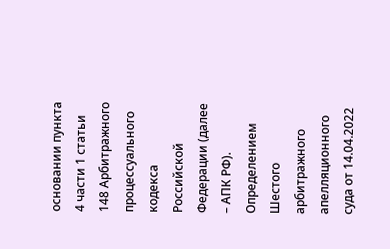основании пункта 4 части 1 статьи 148 Арбитражного процессуального кодекса Российской Федерации (далее – АПК РФ). Определением Шестого арбитражного апелляционного суда от 14.04.2022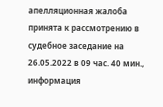апелляционная жалоба принята к рассмотрению в судебное заседание на 26.05.2022 в 09 час. 40 мин., информация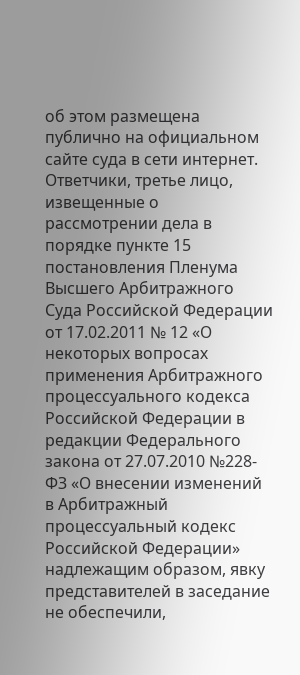об этом размещена публично на официальном сайте суда в сети интернет. Ответчики, третье лицо, извещенные о рассмотрении дела в порядке пункте 15 постановления Пленума Высшего Арбитражного Суда Российской Федерации от 17.02.2011 № 12 «О некоторых вопросах применения Арбитражного процессуального кодекса Российской Федерации в редакции Федерального закона от 27.07.2010 №228-ФЗ «О внесении изменений в Арбитражный процессуальный кодекс Российской Федерации» надлежащим образом, явку представителей в заседание не обеспечили,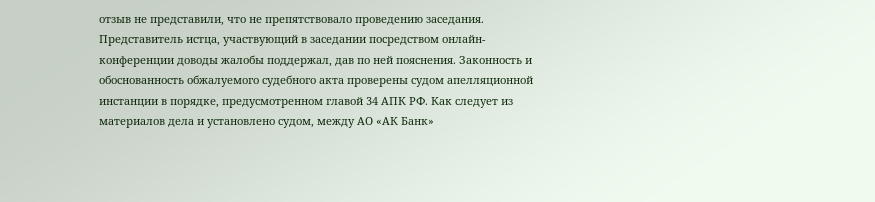отзыв не представили, что не препятствовало проведению заседания. Представитель истца, участвующий в заседании посредством онлайн-конференции доводы жалобы поддержал, дав по ней пояснения. Законность и обоснованность обжалуемого судебного акта проверены судом апелляционной инстанции в порядке, предусмотренном главой 34 АПК РФ. Как следует из материалов дела и установлено судом, между АО «АК Банк»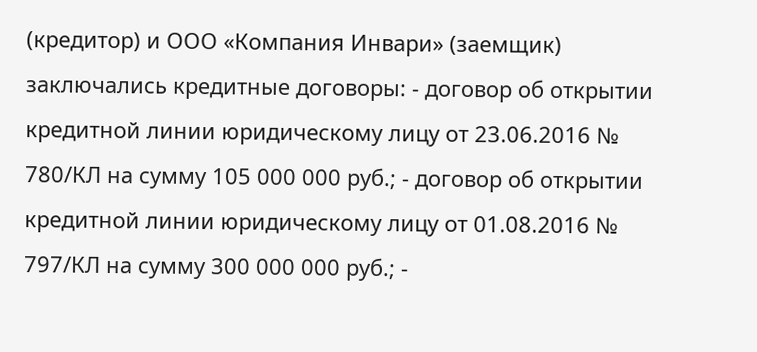(кредитор) и ООО «Компания Инвари» (заемщик) заключались кредитные договоры: - договор об открытии кредитной линии юридическому лицу от 23.06.2016 № 780/КЛ на сумму 105 000 000 руб.; - договор об открытии кредитной линии юридическому лицу от 01.08.2016 № 797/КЛ на сумму 300 000 000 руб.; -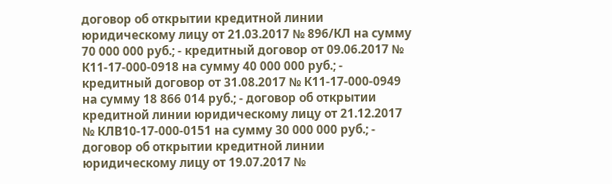договор об открытии кредитной линии юридическому лицу от 21.03.2017 № 896/КЛ на сумму 70 000 000 руб.; - кредитный договор от 09.06.2017 № К11-17-000-0918 на сумму 40 000 000 руб.; - кредитный договор от 31.08.2017 № К11-17-000-0949 на сумму 18 866 014 руб.; - договор об открытии кредитной линии юридическому лицу от 21.12.2017 № КЛВ10-17-000-0151 на сумму 30 000 000 руб.; - договор об открытии кредитной линии юридическому лицу от 19.07.2017 №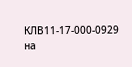КЛВ11-17-000-0929 на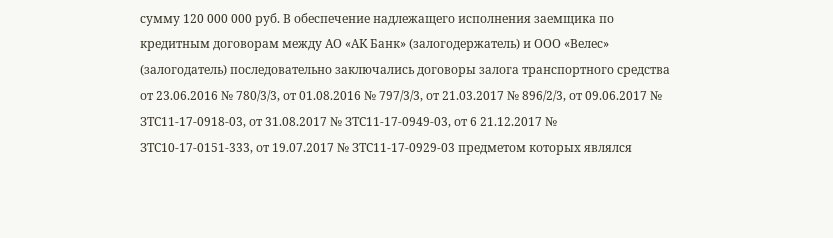сумму 120 000 000 руб. В обеспечение надлежащего исполнения заемщика по кредитным договорам между АО «АК Банк» (залогодержатель) и ООО «Велес» (залогодатель) последовательно заключались договоры залога транспортного средства от 23.06.2016 № 780/3/3, от 01.08.2016 № 797/3/3, от 21.03.2017 № 896/2/3, от 09.06.2017 № ЗТС11-17-0918-03, от 31.08.2017 № ЗТС11-17-0949-03, от 6 21.12.2017 № ЗТС10-17-0151-333, от 19.07.2017 № ЗТС11-17-0929-03 предметом которых являлся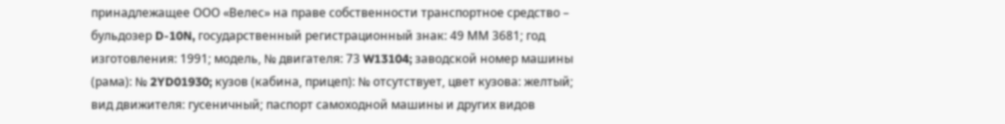принадлежащее ООО «Велес» на праве собственности транспортное средство – бульдозер D-10N, государственный регистрационный знак: 49 ММ 3681; год изготовления: 1991; модель, № двигателя: 73 W13104; заводской номер машины (рама): № 2YD01930; кузов (кабина, прицеп): № отсутствует, цвет кузова: желтый; вид движителя: гусеничный; паспорт самоходной машины и других видов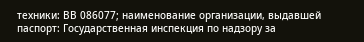техники: ВВ 086077; наименование организации, выдавшей паспорт: Государственная инспекция по надзору за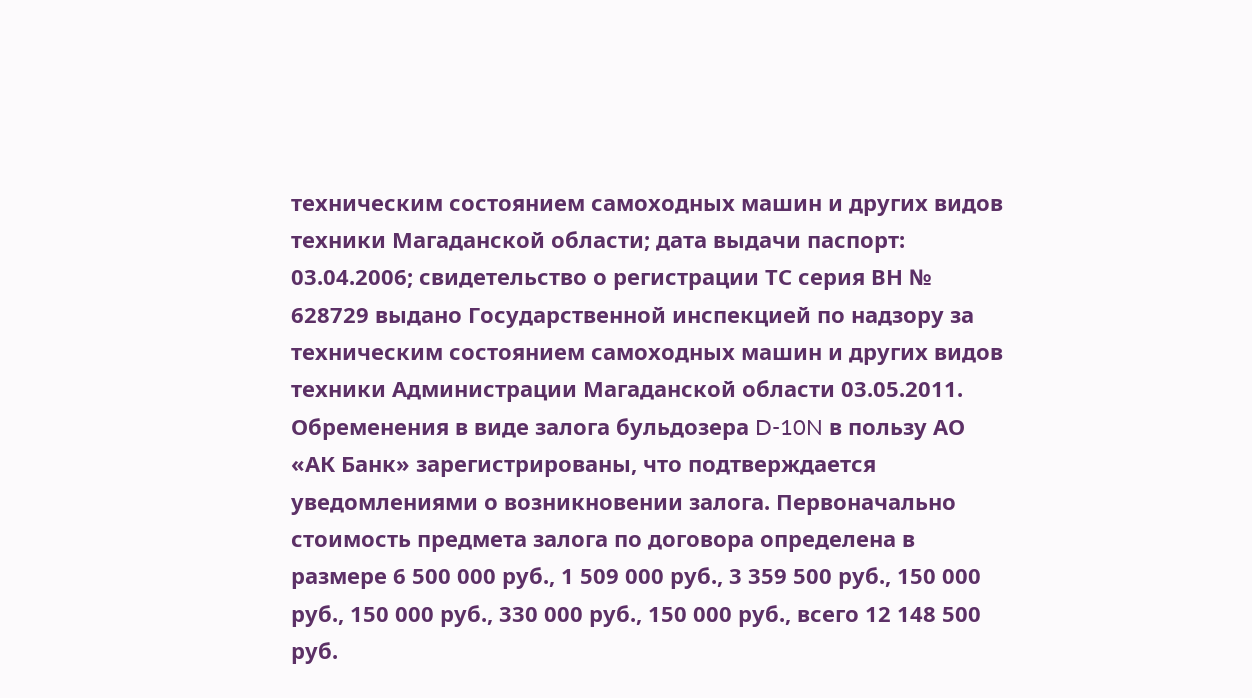техническим состоянием самоходных машин и других видов техники Магаданской области; дата выдачи паспорт: 03.04.2006; свидетельство о регистрации ТС серия ВН № 628729 выдано Государственной инспекцией по надзору за техническим состоянием самоходных машин и других видов техники Администрации Магаданской области 03.05.2011. Обременения в виде залога бульдозера D-10N в пользу АО «АК Банк» зарегистрированы, что подтверждается уведомлениями о возникновении залога. Первоначально стоимость предмета залога по договора определена в размере 6 500 000 руб., 1 509 000 руб., 3 359 500 руб., 150 000 руб., 150 000 руб., 330 000 руб., 150 000 руб., всего 12 148 500 руб.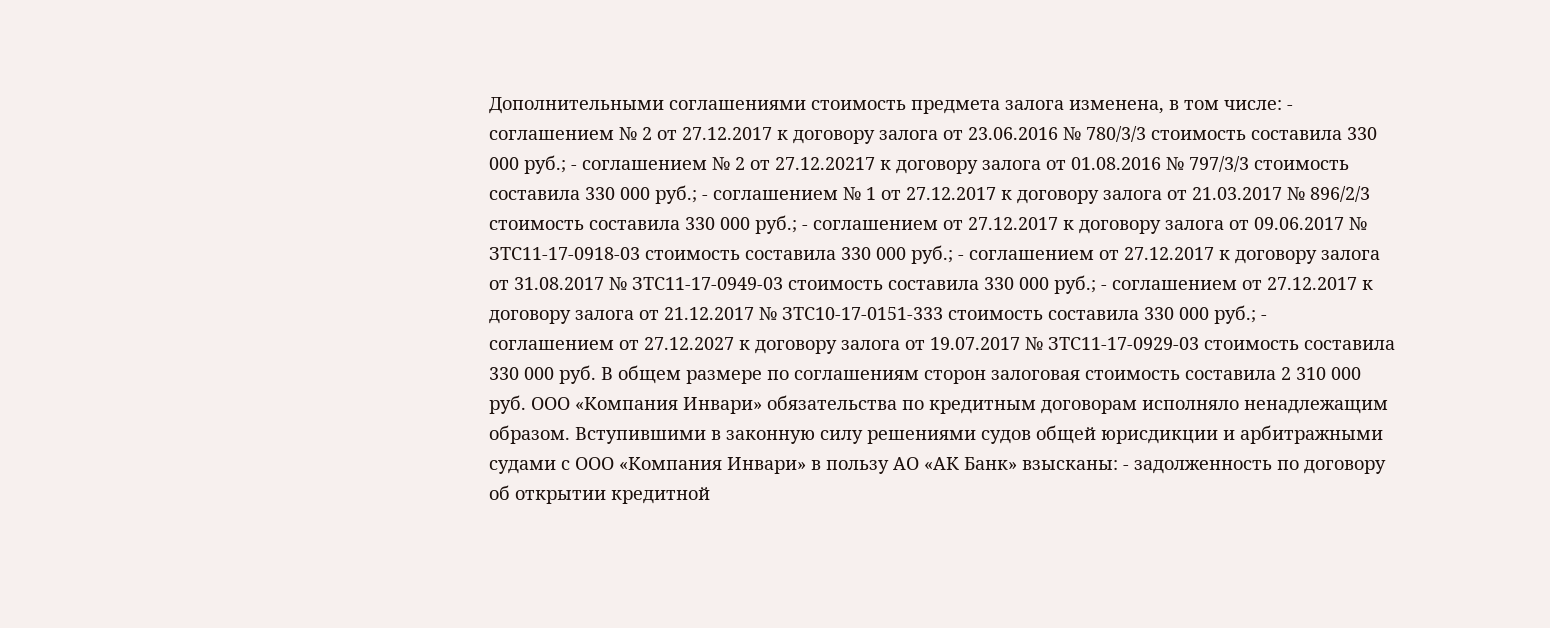Дополнительными соглашениями стоимость предмета залога изменена, в том числе: - соглашением № 2 от 27.12.2017 к договору залога от 23.06.2016 № 780/3/3 стоимость составила 330 000 руб.; - соглашением № 2 от 27.12.20217 к договору залога от 01.08.2016 № 797/3/3 стоимость составила 330 000 руб.; - соглашением № 1 от 27.12.2017 к договору залога от 21.03.2017 № 896/2/3 стоимость составила 330 000 руб.; - соглашением от 27.12.2017 к договору залога от 09.06.2017 № ЗТС11-17-0918-03 стоимость составила 330 000 руб.; - соглашением от 27.12.2017 к договору залога от 31.08.2017 № ЗТС11-17-0949-03 стоимость составила 330 000 руб.; - соглашением от 27.12.2017 к договору залога от 21.12.2017 № ЗТС10-17-0151-333 стоимость составила 330 000 руб.; - соглашением от 27.12.2027 к договору залога от 19.07.2017 № ЗТС11-17-0929-03 стоимость составила 330 000 руб. В общем размере по соглашениям сторон залоговая стоимость составила 2 310 000 руб. ООО «Компания Инвари» обязательства по кредитным договорам исполняло ненадлежащим образом. Вступившими в законную силу решениями судов общей юрисдикции и арбитражными судами с ООО «Компания Инвари» в пользу АО «АК Банк» взысканы: - задолженность по договору об открытии кредитной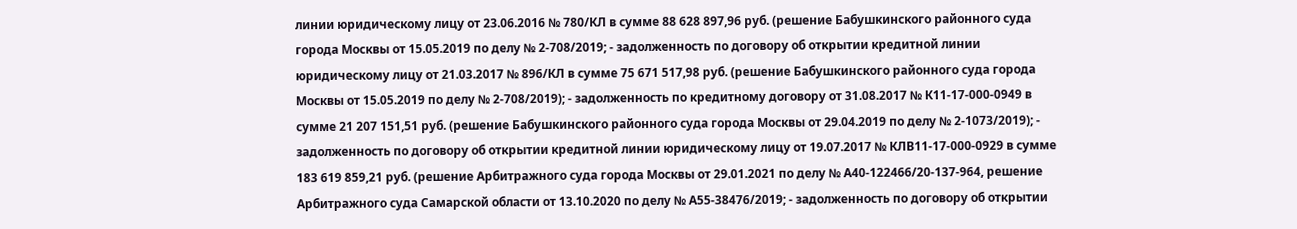линии юридическому лицу от 23.06.2016 № 780/КЛ в сумме 88 628 897,96 руб. (решение Бабушкинского районного суда города Москвы от 15.05.2019 по делу № 2-708/2019; - задолженность по договору об открытии кредитной линии юридическому лицу от 21.03.2017 № 896/КЛ в сумме 75 671 517,98 руб. (решение Бабушкинского районного суда города Москвы от 15.05.2019 по делу № 2-708/2019); - задолженность по кредитному договору от 31.08.2017 № К11-17-000-0949 в сумме 21 207 151,51 руб. (решение Бабушкинского районного суда города Москвы от 29.04.2019 по делу № 2-1073/2019); - задолженность по договору об открытии кредитной линии юридическому лицу от 19.07.2017 № КЛВ11-17-000-0929 в сумме 183 619 859,21 руб. (решение Арбитражного суда города Москвы от 29.01.2021 по делу № А40-122466/20-137-964, решение Арбитражного суда Самарской области от 13.10.2020 по делу № А55-38476/2019; - задолженность по договору об открытии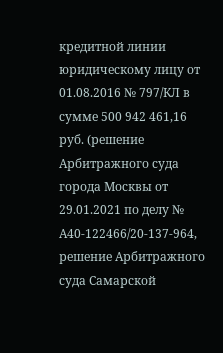кредитной линии юридическому лицу от 01.08.2016 № 797/КЛ в сумме 500 942 461,16 руб. (решение Арбитражного суда города Москвы от 29.01.2021 по делу № А40-122466/20-137-964, решение Арбитражного суда Самарской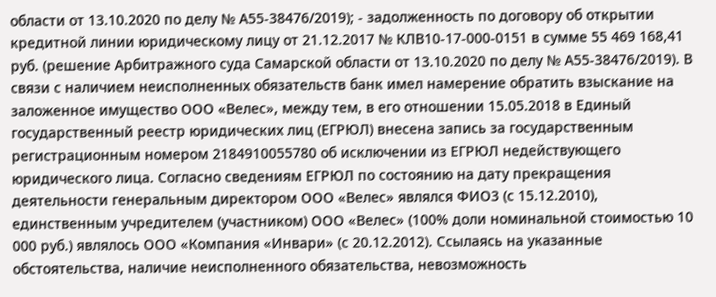области от 13.10.2020 по делу № А55-38476/2019); - задолженность по договору об открытии кредитной линии юридическому лицу от 21.12.2017 № КЛВ10-17-000-0151 в сумме 55 469 168,41 руб. (решение Арбитражного суда Самарской области от 13.10.2020 по делу № А55-38476/2019). В связи с наличием неисполненных обязательств банк имел намерение обратить взыскание на заложенное имущество ООО «Велес», между тем, в его отношении 15.05.2018 в Единый государственный реестр юридических лиц (ЕГРЮЛ) внесена запись за государственным регистрационным номером 2184910055780 об исключении из ЕГРЮЛ недействующего юридического лица. Согласно сведениям ЕГРЮЛ по состоянию на дату прекращения деятельности генеральным директором ООО «Велес» являлся ФИО3 (с 15.12.2010), единственным учредителем (участником) ООО «Велес» (100% доли номинальной стоимостью 10 000 руб.) являлось ООО «Компания «Инвари» (с 20.12.2012). Ссылаясь на указанные обстоятельства, наличие неисполненного обязательства, невозможность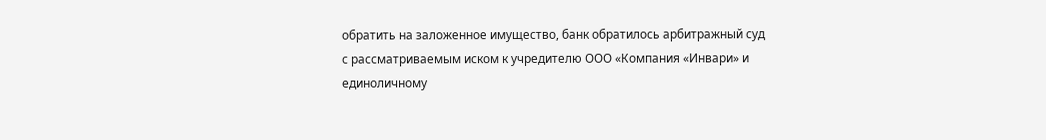обратить на заложенное имущество, банк обратилось арбитражный суд с рассматриваемым иском к учредителю ООО «Компания «Инвари» и единоличному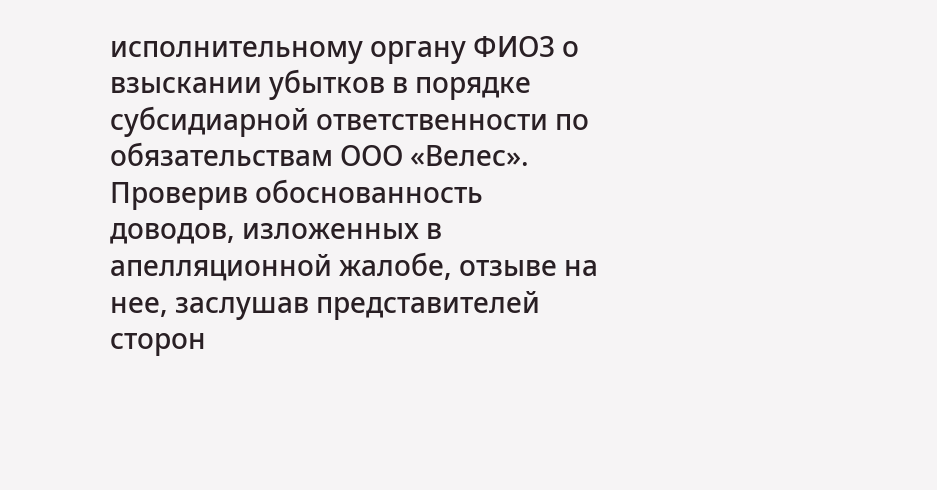исполнительному органу ФИО3 о взыскании убытков в порядке субсидиарной ответственности по обязательствам ООО «Велес». Проверив обоснованность доводов, изложенных в апелляционной жалобе, отзыве на нее, заслушав представителей сторон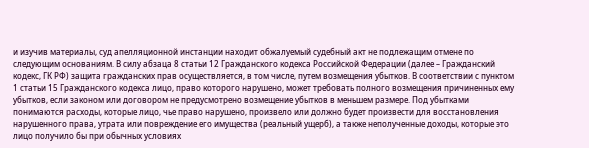и изучив материалы, суд апелляционной инстанции находит обжалуемый судебный акт не подлежащим отмене по следующим основаниям. В силу абзаца 8 статьи 12 Гражданского кодекса Российской Федерации (далее – Гражданский кодекс, ГК РФ) защита гражданских прав осуществляется, в том числе, путем возмещения убытков. В соответствии с пунктом 1 статьи 15 Гражданского кодекса лицо, право которого нарушено, может требовать полного возмещения причиненных ему убытков, если законом или договором не предусмотрено возмещение убытков в меньшем размере. Под убытками понимаются расходы, которые лицо, чье право нарушено, произвело или должно будет произвести для восстановления нарушенного права, утрата или повреждение его имущества (реальный ущерб), а также неполученные доходы, которые это лицо получило бы при обычных условиях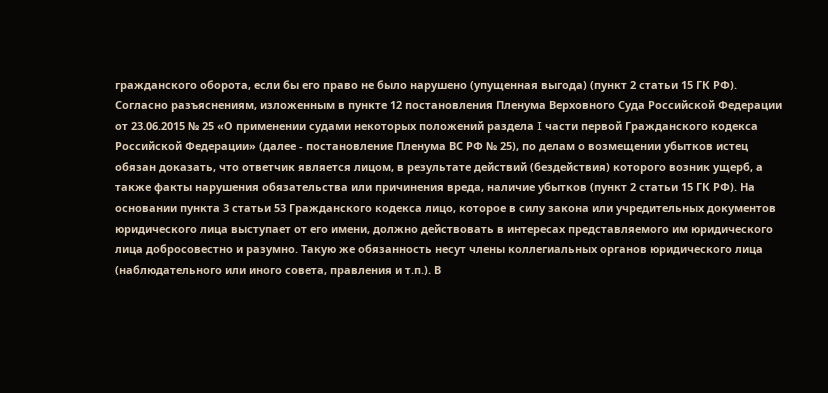гражданского оборота, если бы его право не было нарушено (упущенная выгода) (пункт 2 статьи 15 ГК РФ). Согласно разъяснениям, изложенным в пункте 12 постановления Пленума Верховного Суда Российской Федерации от 23.06.2015 № 25 «О применении судами некоторых положений раздела I части первой Гражданского кодекса Российской Федерации» (далее - постановление Пленума ВС РФ № 25), по делам о возмещении убытков истец обязан доказать, что ответчик является лицом, в результате действий (бездействия) которого возник ущерб, а также факты нарушения обязательства или причинения вреда, наличие убытков (пункт 2 статьи 15 ГК РФ). На основании пункта 3 статьи 53 Гражданского кодекса лицо, которое в силу закона или учредительных документов юридического лица выступает от его имени, должно действовать в интересах представляемого им юридического лица добросовестно и разумно. Такую же обязанность несут члены коллегиальных органов юридического лица (наблюдательного или иного совета, правления и т.п.). В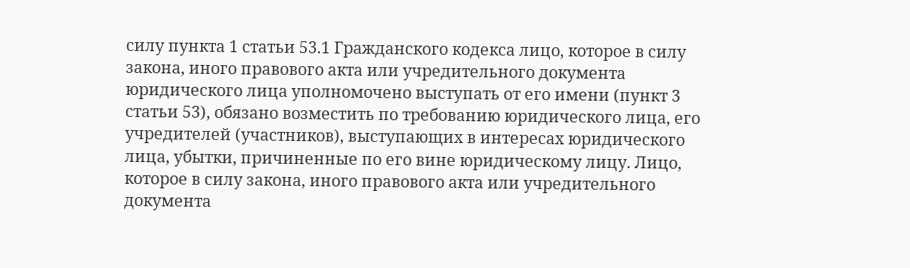силу пункта 1 статьи 53.1 Гражданского кодекса лицо, которое в силу закона, иного правового акта или учредительного документа юридического лица уполномочено выступать от его имени (пункт 3 статьи 53), обязано возместить по требованию юридического лица, его учредителей (участников), выступающих в интересах юридического лица, убытки, причиненные по его вине юридическому лицу. Лицо, которое в силу закона, иного правового акта или учредительного документа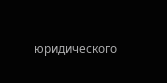юридического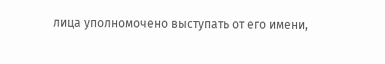лица уполномочено выступать от его имени,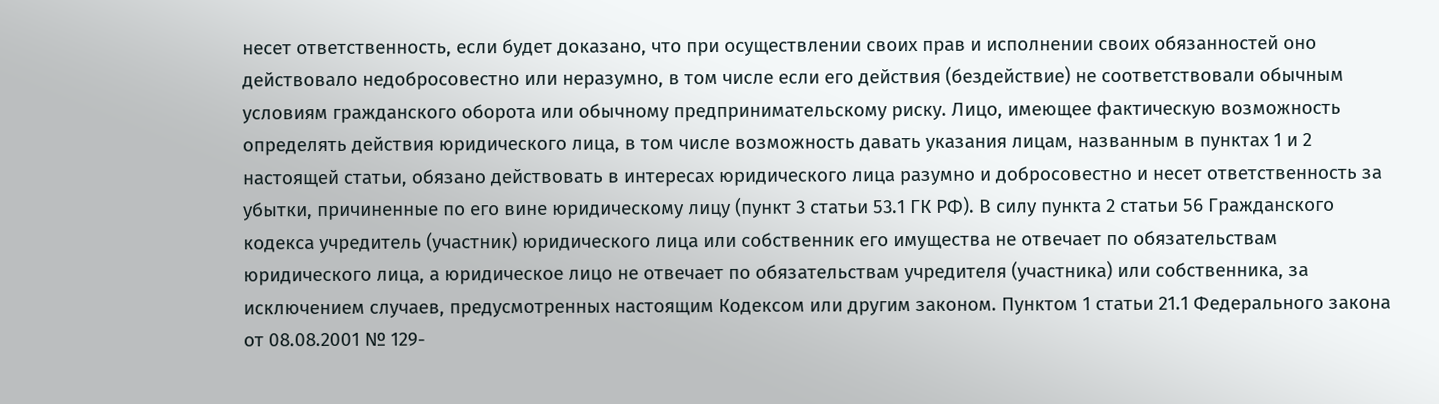несет ответственность, если будет доказано, что при осуществлении своих прав и исполнении своих обязанностей оно действовало недобросовестно или неразумно, в том числе если его действия (бездействие) не соответствовали обычным условиям гражданского оборота или обычному предпринимательскому риску. Лицо, имеющее фактическую возможность определять действия юридического лица, в том числе возможность давать указания лицам, названным в пунктах 1 и 2 настоящей статьи, обязано действовать в интересах юридического лица разумно и добросовестно и несет ответственность за убытки, причиненные по его вине юридическому лицу (пункт 3 статьи 53.1 ГК РФ). В силу пункта 2 статьи 56 Гражданского кодекса учредитель (участник) юридического лица или собственник его имущества не отвечает по обязательствам юридического лица, а юридическое лицо не отвечает по обязательствам учредителя (участника) или собственника, за исключением случаев, предусмотренных настоящим Кодексом или другим законом. Пунктом 1 статьи 21.1 Федерального закона от 08.08.2001 № 129-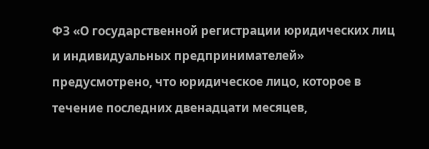ФЗ «О государственной регистрации юридических лиц и индивидуальных предпринимателей» предусмотрено, что юридическое лицо, которое в течение последних двенадцати месяцев,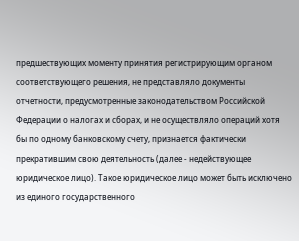предшествующих моменту принятия регистрирующим органом соответствующего решения, не представляло документы отчетности, предусмотренные законодательством Российской Федерации о налогах и сборах, и не осуществляло операций хотя бы по одному банковскому счету, признается фактически прекратившим свою деятельность (далее - недействующее юридическое лицо). Такое юридическое лицо может быть исключено из единого государственного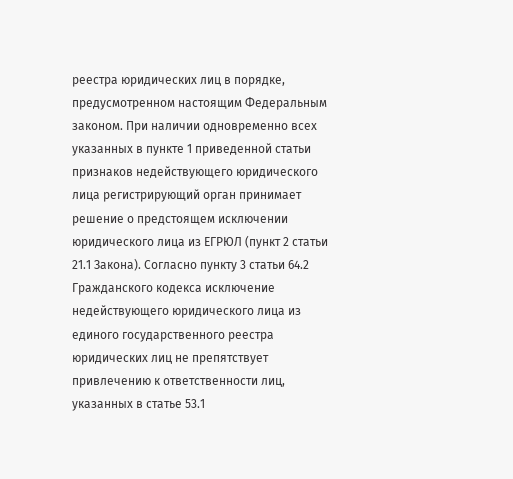реестра юридических лиц в порядке, предусмотренном настоящим Федеральным законом. При наличии одновременно всех указанных в пункте 1 приведенной статьи признаков недействующего юридического лица регистрирующий орган принимает решение о предстоящем исключении юридического лица из ЕГРЮЛ (пункт 2 статьи 21.1 Закона). Согласно пункту 3 статьи 64.2 Гражданского кодекса исключение недействующего юридического лица из единого государственного реестра юридических лиц не препятствует привлечению к ответственности лиц, указанных в статье 53.1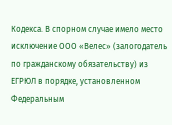Кодекса. В спорном случае имело место исключение ООО «Велес» (залогодатель по гражданскому обязательству) из ЕГРЮЛ в порядке, установленном Федеральным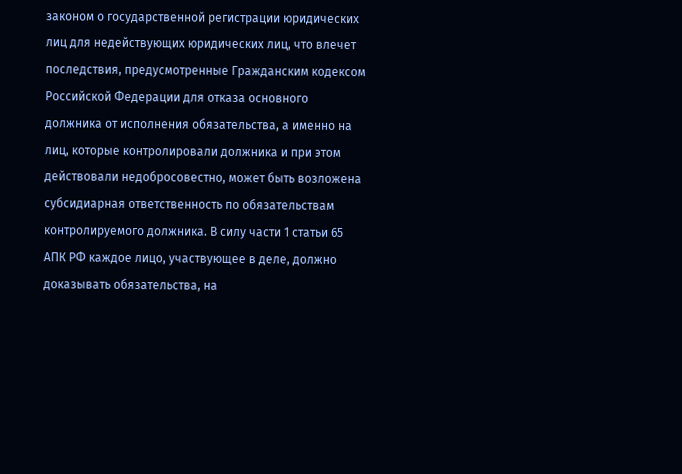законом о государственной регистрации юридических лиц для недействующих юридических лиц, что влечет последствия, предусмотренные Гражданским кодексом Российской Федерации для отказа основного должника от исполнения обязательства, а именно на лиц, которые контролировали должника и при этом действовали недобросовестно, может быть возложена субсидиарная ответственность по обязательствам контролируемого должника. В силу части 1 статьи 65 АПК РФ каждое лицо, участвующее в деле, должно доказывать обязательства, на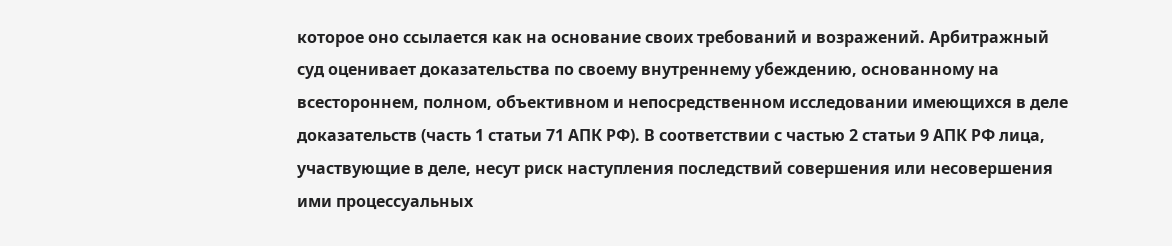которое оно ссылается как на основание своих требований и возражений. Арбитражный суд оценивает доказательства по своему внутреннему убеждению, основанному на всестороннем, полном, объективном и непосредственном исследовании имеющихся в деле доказательств (часть 1 статьи 71 АПК РФ). В соответствии с частью 2 статьи 9 АПК РФ лица, участвующие в деле, несут риск наступления последствий совершения или несовершения ими процессуальных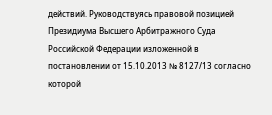действий. Руководствуясь правовой позицией Президиума Высшего Арбитражного Суда Российской Федерации изложенной в постановлении от 15.10.2013 № 8127/13 согласно которой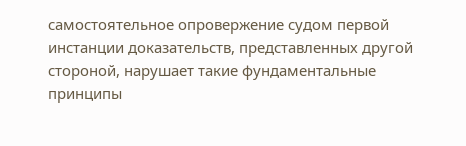самостоятельное опровержение судом первой инстанции доказательств, представленных другой стороной, нарушает такие фундаментальные принципы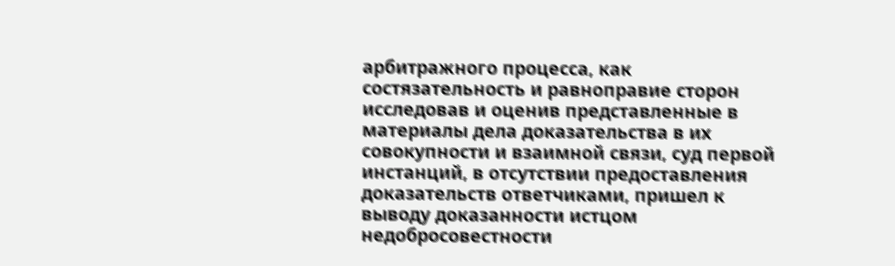арбитражного процесса, как состязательность и равноправие сторон исследовав и оценив представленные в материалы дела доказательства в их совокупности и взаимной связи, суд первой инстанций, в отсутствии предоставления доказательств ответчиками, пришел к выводу доказанности истцом недобросовестности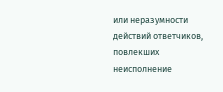или неразумности действий ответчиков, повлекших неисполнение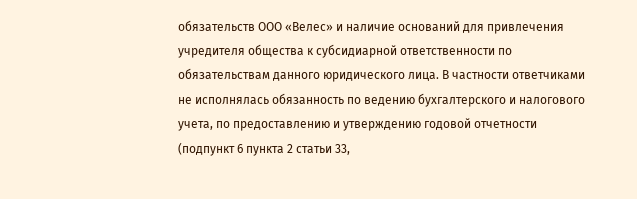обязательств ООО «Велес» и наличие оснований для привлечения учредителя общества к субсидиарной ответственности по обязательствам данного юридического лица. В частности ответчиками не исполнялась обязанность по ведению бухгалтерского и налогового учета, по предоставлению и утверждению годовой отчетности (подпункт 6 пункта 2 статьи 33,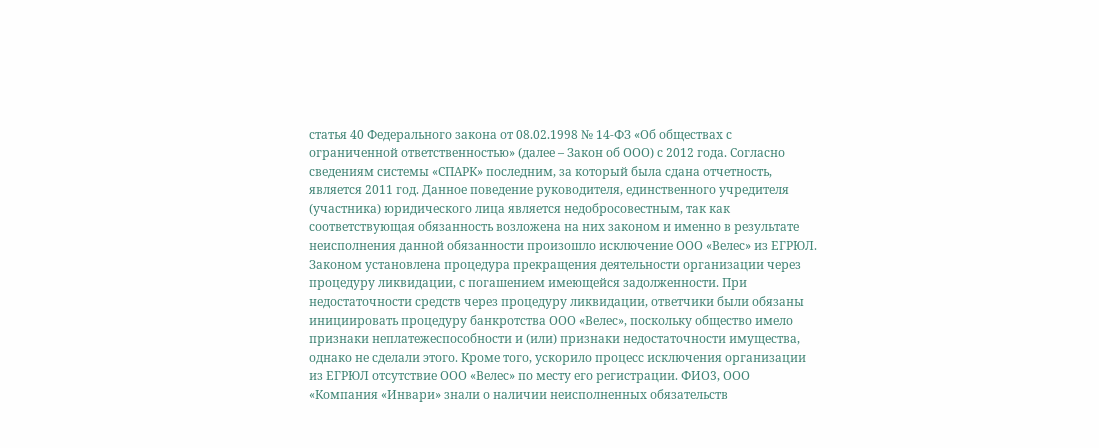статья 40 Федерального закона от 08.02.1998 № 14-ФЗ «Об обществах с ограниченной ответственностью» (далее – Закон об ООО) с 2012 года. Согласно сведениям системы «СПАРК» последним, за который была сдана отчетность, является 2011 год. Данное поведение руководителя, единственного учредителя (участника) юридического лица является недобросовестным, так как соответствующая обязанность возложена на них законом и именно в результате неисполнения данной обязанности произошло исключение ООО «Велес» из ЕГРЮЛ. Законом установлена процедура прекращения деятельности организации через процедуру ликвидации, с погашением имеющейся задолженности. При недостаточности средств через процедуру ликвидации, ответчики были обязаны инициировать процедуру банкротства ООО «Велес», поскольку общество имело признаки неплатежеспособности и (или) признаки недостаточности имущества, однако не сделали этого. Кроме того, ускорило процесс исключения организации из ЕГРЮЛ отсутствие ООО «Велес» по месту его регистрации. ФИО3, ООО «Компания «Инвари» знали о наличии неисполненных обязательств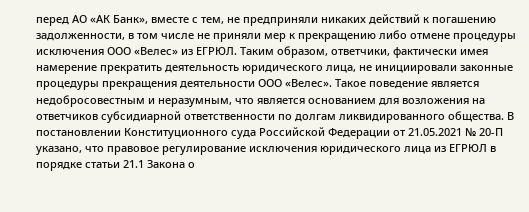перед АО «АК Банк», вместе с тем, не предприняли никаких действий к погашению задолженности, в том числе не приняли мер к прекращению либо отмене процедуры исключения ООО «Велес» из ЕГРЮЛ. Таким образом, ответчики, фактически имея намерение прекратить деятельность юридического лица, не инициировали законные процедуры прекращения деятельности ООО «Велес». Такое поведение является недобросовестным и неразумным, что является основанием для возложения на ответчиков субсидиарной ответственности по долгам ликвидированного общества. В постановлении Конституционного суда Российской Федерации от 21.05.2021 № 20-П указано, что правовое регулирование исключения юридического лица из ЕГРЮЛ в порядке статьи 21.1 Закона о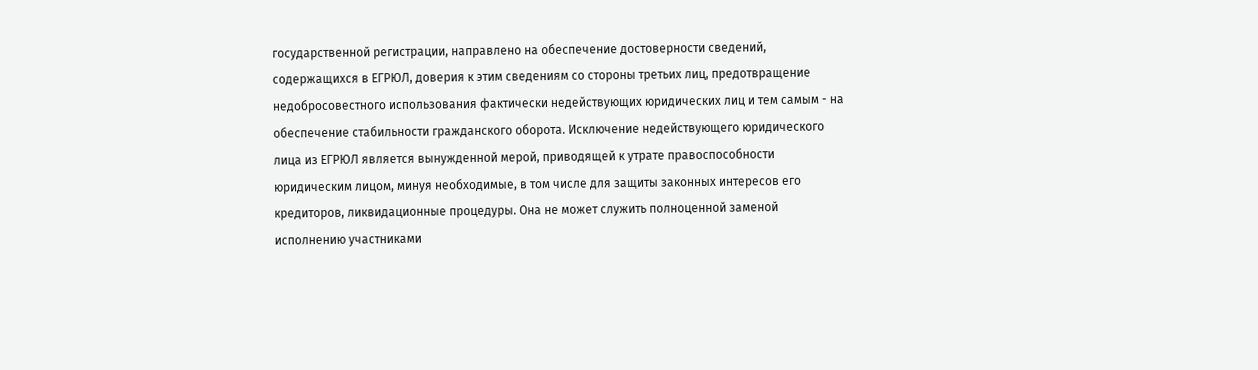государственной регистрации, направлено на обеспечение достоверности сведений, содержащихся в ЕГРЮЛ, доверия к этим сведениям со стороны третьих лиц, предотвращение недобросовестного использования фактически недействующих юридических лиц и тем самым - на обеспечение стабильности гражданского оборота. Исключение недействующего юридического лица из ЕГРЮЛ является вынужденной мерой, приводящей к утрате правоспособности юридическим лицом, минуя необходимые, в том числе для защиты законных интересов его кредиторов, ликвидационные процедуры. Она не может служить полноценной заменой исполнению участниками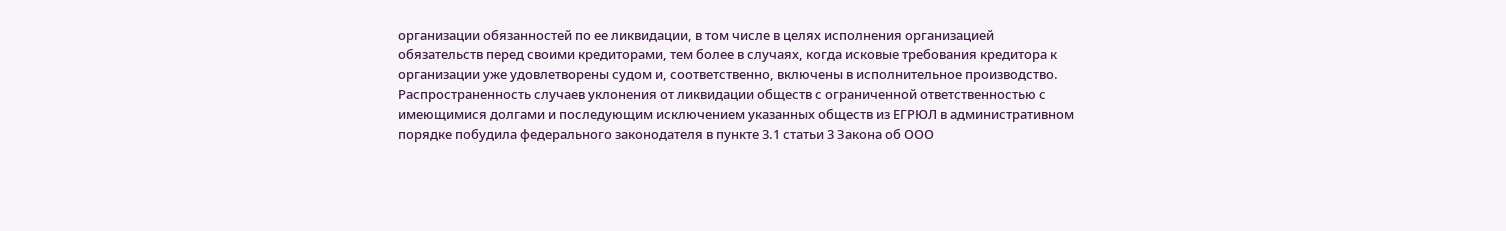организации обязанностей по ее ликвидации, в том числе в целях исполнения организацией обязательств перед своими кредиторами, тем более в случаях, когда исковые требования кредитора к организации уже удовлетворены судом и, соответственно, включены в исполнительное производство. Распространенность случаев уклонения от ликвидации обществ с ограниченной ответственностью с имеющимися долгами и последующим исключением указанных обществ из ЕГРЮЛ в административном порядке побудила федерального законодателя в пункте 3.1 статьи 3 Закона об ООО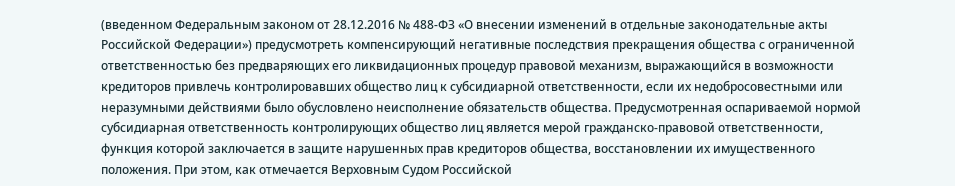(введенном Федеральным законом от 28.12.2016 № 488-ФЗ «О внесении изменений в отдельные законодательные акты Российской Федерации») предусмотреть компенсирующий негативные последствия прекращения общества с ограниченной ответственностью без предваряющих его ликвидационных процедур правовой механизм, выражающийся в возможности кредиторов привлечь контролировавших общество лиц к субсидиарной ответственности, если их недобросовестными или неразумными действиями было обусловлено неисполнение обязательств общества. Предусмотренная оспариваемой нормой субсидиарная ответственность контролирующих общество лиц является мерой гражданско-правовой ответственности, функция которой заключается в защите нарушенных прав кредиторов общества, восстановлении их имущественного положения. При этом, как отмечается Верховным Судом Российской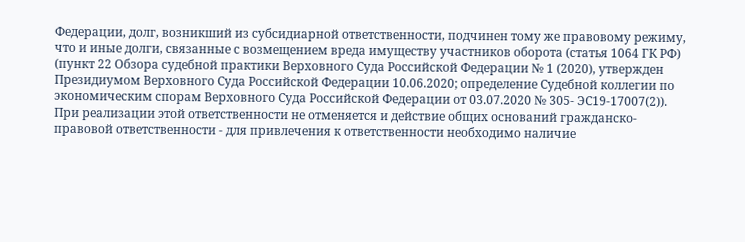Федерации, долг, возникший из субсидиарной ответственности, подчинен тому же правовому режиму, что и иные долги, связанные с возмещением вреда имуществу участников оборота (статья 1064 ГК РФ) (пункт 22 Обзора судебной практики Верховного Суда Российской Федерации № 1 (2020), утвержден Президиумом Верховного Суда Российской Федерации 10.06.2020; определение Судебной коллегии по экономическим спорам Верховного Суда Российской Федерации от 03.07.2020 № 305- ЭС19-17007(2)). При реализации этой ответственности не отменяется и действие общих оснований гражданско-правовой ответственности - для привлечения к ответственности необходимо наличие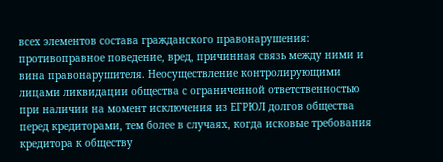всех элементов состава гражданского правонарушения: противоправное поведение, вред, причинная связь между ними и вина правонарушителя. Неосуществление контролирующими лицами ликвидации общества с ограниченной ответственностью при наличии на момент исключения из ЕГРЮЛ долгов общества перед кредиторами, тем более в случаях, когда исковые требования кредитора к обществу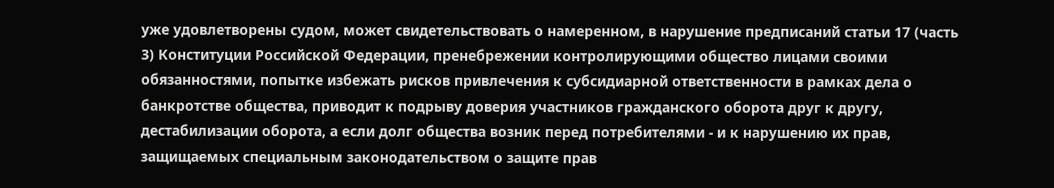уже удовлетворены судом, может свидетельствовать о намеренном, в нарушение предписаний статьи 17 (часть 3) Конституции Российской Федерации, пренебрежении контролирующими общество лицами своими обязанностями, попытке избежать рисков привлечения к субсидиарной ответственности в рамках дела о банкротстве общества, приводит к подрыву доверия участников гражданского оборота друг к другу, дестабилизации оборота, а если долг общества возник перед потребителями - и к нарушению их прав, защищаемых специальным законодательством о защите прав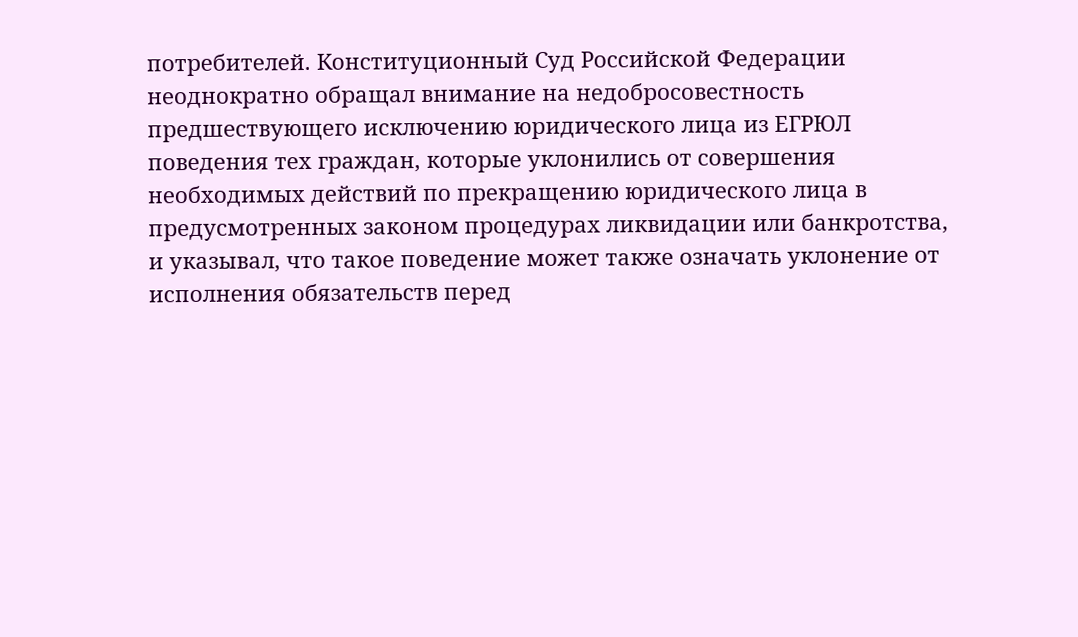потребителей. Конституционный Суд Российской Федерации неоднократно обращал внимание на недобросовестность предшествующего исключению юридического лица из ЕГРЮЛ поведения тех граждан, которые уклонились от совершения необходимых действий по прекращению юридического лица в предусмотренных законом процедурах ликвидации или банкротства, и указывал, что такое поведение может также означать уклонение от исполнения обязательств перед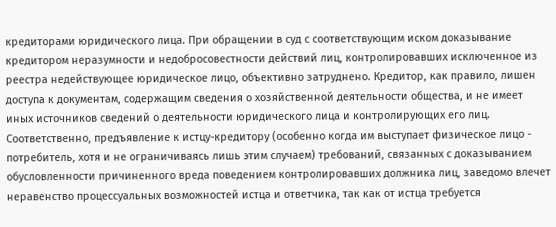кредиторами юридического лица. При обращении в суд с соответствующим иском доказывание кредитором неразумности и недобросовестности действий лиц, контролировавших исключенное из реестра недействующее юридическое лицо, объективно затруднено. Кредитор, как правило, лишен доступа к документам, содержащим сведения о хозяйственной деятельности общества, и не имеет иных источников сведений о деятельности юридического лица и контролирующих его лиц. Соответственно, предъявление к истцу-кредитору (особенно когда им выступает физическое лицо - потребитель, хотя и не ограничиваясь лишь этим случаем) требований, связанных с доказыванием обусловленности причиненного вреда поведением контролировавших должника лиц, заведомо влечет неравенство процессуальных возможностей истца и ответчика, так как от истца требуется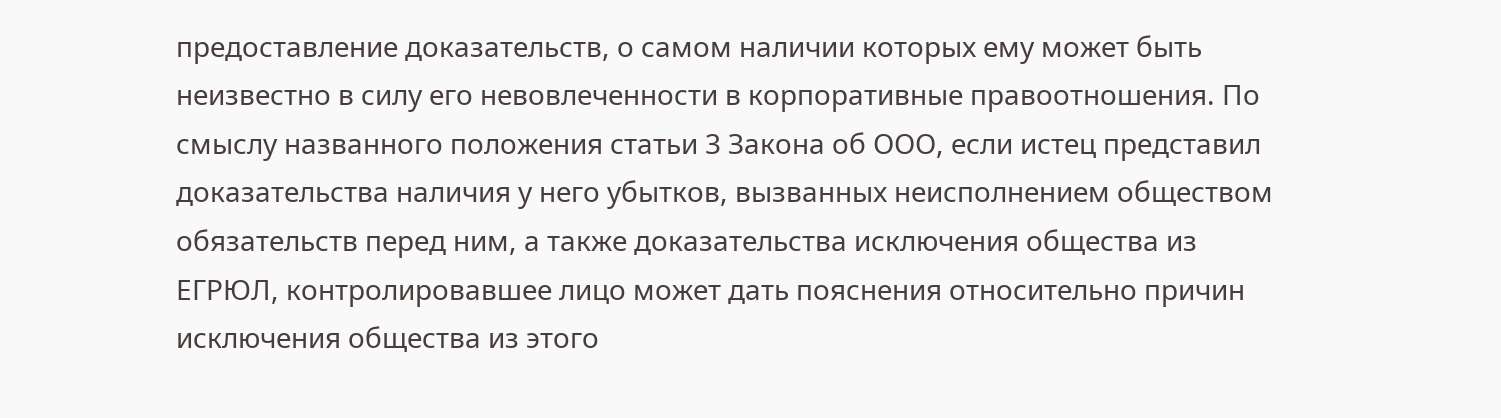предоставление доказательств, о самом наличии которых ему может быть неизвестно в силу его невовлеченности в корпоративные правоотношения. По смыслу названного положения статьи 3 Закона об ООО, если истец представил доказательства наличия у него убытков, вызванных неисполнением обществом обязательств перед ним, а также доказательства исключения общества из ЕГРЮЛ, контролировавшее лицо может дать пояснения относительно причин исключения общества из этого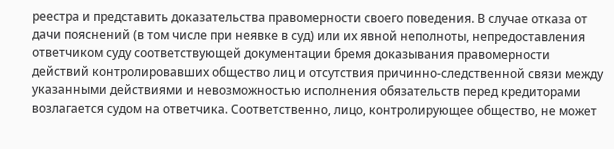реестра и представить доказательства правомерности своего поведения. В случае отказа от дачи пояснений (в том числе при неявке в суд) или их явной неполноты, непредоставления ответчиком суду соответствующей документации бремя доказывания правомерности действий контролировавших общество лиц и отсутствия причинно-следственной связи между указанными действиями и невозможностью исполнения обязательств перед кредиторами возлагается судом на ответчика. Соответственно, лицо, контролирующее общество, не может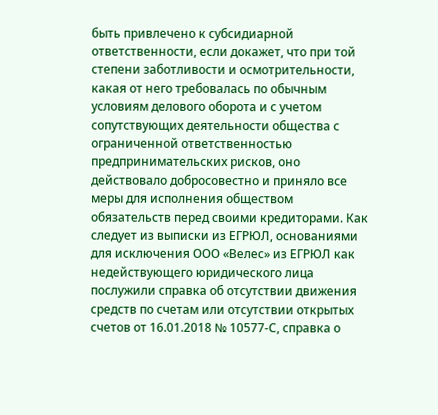быть привлечено к субсидиарной ответственности, если докажет, что при той степени заботливости и осмотрительности, какая от него требовалась по обычным условиям делового оборота и с учетом сопутствующих деятельности общества с ограниченной ответственностью предпринимательских рисков, оно действовало добросовестно и приняло все меры для исполнения обществом обязательств перед своими кредиторами. Как следует из выписки из ЕГРЮЛ, основаниями для исключения ООО «Велес» из ЕГРЮЛ как недействующего юридического лица послужили справка об отсутствии движения средств по счетам или отсутствии открытых счетов от 16.01.2018 № 10577-С, справка о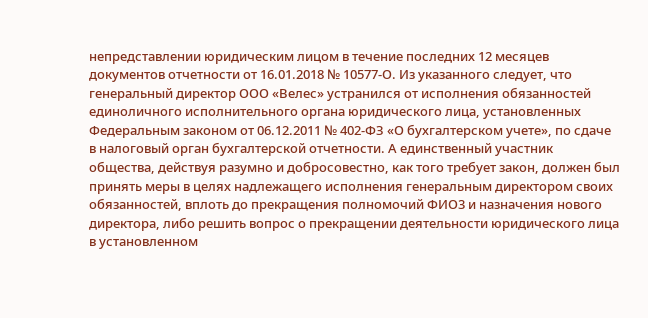непредставлении юридическим лицом в течение последних 12 месяцев документов отчетности от 16.01.2018 № 10577-О. Из указанного следует, что генеральный директор ООО «Велес» устранился от исполнения обязанностей единоличного исполнительного органа юридического лица, установленных Федеральным законом от 06.12.2011 № 402-ФЗ «О бухгалтерском учете», по сдаче в налоговый орган бухгалтерской отчетности. А единственный участник общества, действуя разумно и добросовестно, как того требует закон, должен был принять меры в целях надлежащего исполнения генеральным директором своих обязанностей, вплоть до прекращения полномочий ФИО3 и назначения нового директора, либо решить вопрос о прекращении деятельности юридического лица в установленном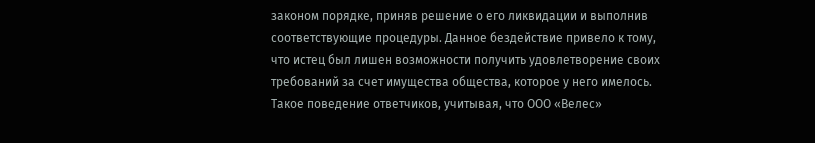законом порядке, приняв решение о его ликвидации и выполнив соответствующие процедуры. Данное бездействие привело к тому, что истец был лишен возможности получить удовлетворение своих требований за счет имущества общества, которое у него имелось. Такое поведение ответчиков, учитывая, что ООО «Велес»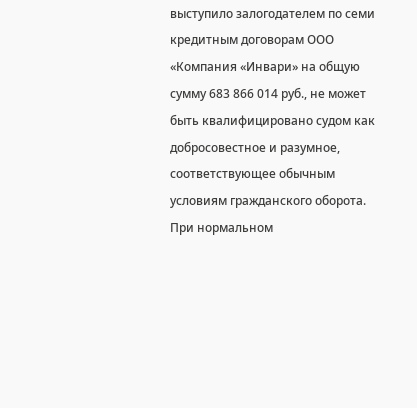выступило залогодателем по семи кредитным договорам ООО «Компания «Инвари» на общую сумму 683 866 014 руб., не может быть квалифицировано судом как добросовестное и разумное, соответствующее обычным условиям гражданского оборота. При нормальном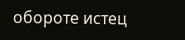обороте истец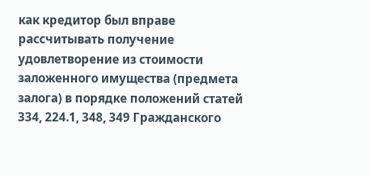как кредитор был вправе рассчитывать получение удовлетворение из стоимости заложенного имущества (предмета залога) в порядке положений статей 334, 224.1, 348, 349 Гражданского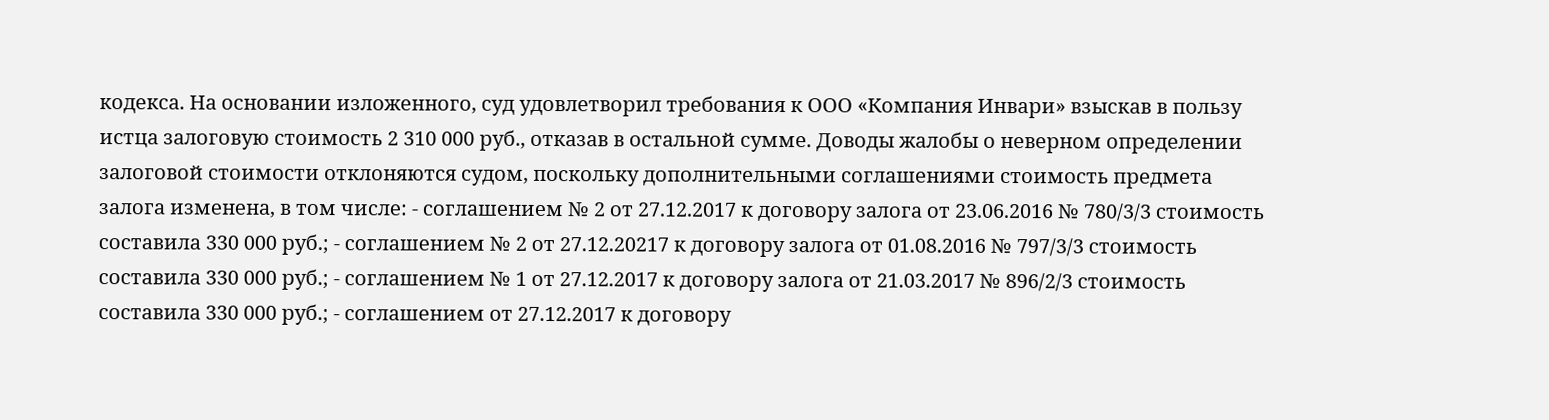кодекса. На основании изложенного, суд удовлетворил требования к ООО «Компания Инвари» взыскав в пользу истца залоговую стоимость 2 310 000 руб., отказав в остальной сумме. Доводы жалобы о неверном определении залоговой стоимости отклоняются судом, поскольку дополнительными соглашениями стоимость предмета залога изменена, в том числе: - соглашением № 2 от 27.12.2017 к договору залога от 23.06.2016 № 780/3/3 стоимость составила 330 000 руб.; - соглашением № 2 от 27.12.20217 к договору залога от 01.08.2016 № 797/3/3 стоимость составила 330 000 руб.; - соглашением № 1 от 27.12.2017 к договору залога от 21.03.2017 № 896/2/3 стоимость составила 330 000 руб.; - соглашением от 27.12.2017 к договору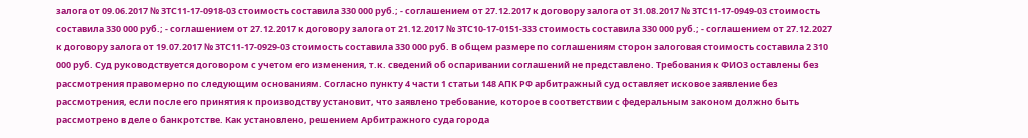залога от 09.06.2017 № ЗТС11-17-0918-03 стоимость составила 330 000 руб.; - соглашением от 27.12.2017 к договору залога от 31.08.2017 № ЗТС11-17-0949-03 стоимость составила 330 000 руб.; - соглашением от 27.12.2017 к договору залога от 21.12.2017 № ЗТС10-17-0151-333 стоимость составила 330 000 руб.; - соглашением от 27.12.2027 к договору залога от 19.07.2017 № ЗТС11-17-0929-03 стоимость составила 330 000 руб. В общем размере по соглашениям сторон залоговая стоимость составила 2 310 000 руб. Суд руководствуется договором с учетом его изменения, т.к. сведений об оспаривании соглашений не представлено. Требования к ФИО3 оставлены без рассмотрения правомерно по следующим основаниям. Согласно пункту 4 части 1 статьи 148 АПК РФ арбитражный суд оставляет исковое заявление без рассмотрения, если после его принятия к производству установит, что заявлено требование, которое в соответствии с федеральным законом должно быть рассмотрено в деле о банкротстве. Как установлено, решением Арбитражного суда города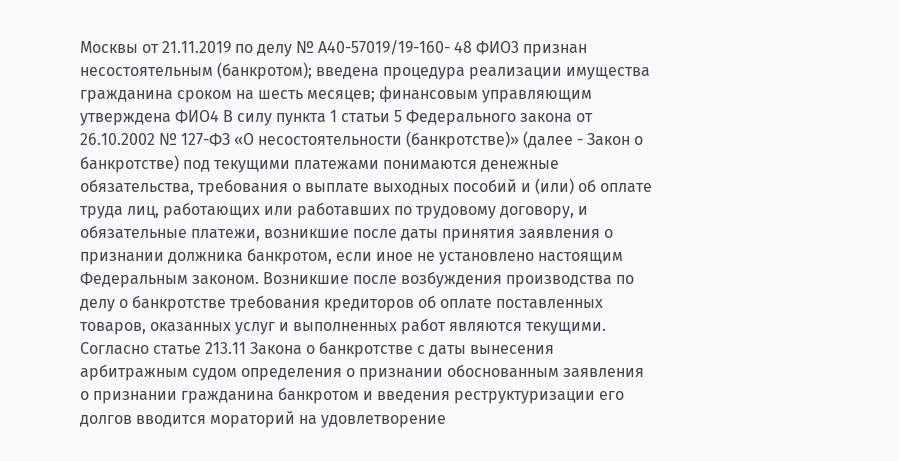Москвы от 21.11.2019 по делу № А40-57019/19-160- 48 ФИО3 признан несостоятельным (банкротом); введена процедура реализации имущества гражданина сроком на шесть месяцев; финансовым управляющим утверждена ФИО4 В силу пункта 1 статьи 5 Федерального закона от 26.10.2002 № 127-ФЗ «О несостоятельности (банкротстве)» (далее - Закон о банкротстве) под текущими платежами понимаются денежные обязательства, требования о выплате выходных пособий и (или) об оплате труда лиц, работающих или работавших по трудовому договору, и обязательные платежи, возникшие после даты принятия заявления о признании должника банкротом, если иное не установлено настоящим Федеральным законом. Возникшие после возбуждения производства по делу о банкротстве требования кредиторов об оплате поставленных товаров, оказанных услуг и выполненных работ являются текущими. Согласно статье 213.11 Закона о банкротстве с даты вынесения арбитражным судом определения о признании обоснованным заявления о признании гражданина банкротом и введения реструктуризации его долгов вводится мораторий на удовлетворение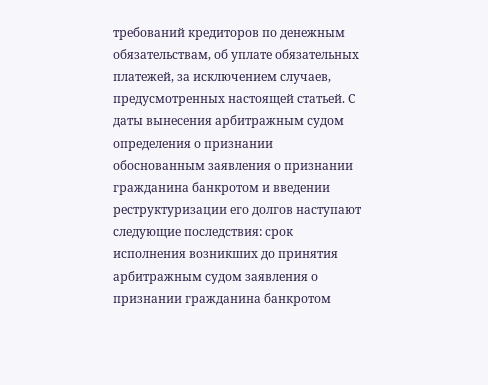требований кредиторов по денежным обязательствам, об уплате обязательных платежей, за исключением случаев, предусмотренных настоящей статьей. С даты вынесения арбитражным судом определения о признании обоснованным заявления о признании гражданина банкротом и введении реструктуризации его долгов наступают следующие последствия: срок исполнения возникших до принятия арбитражным судом заявления о признании гражданина банкротом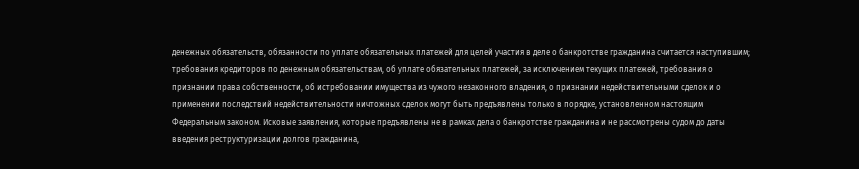денежных обязательств, обязанности по уплате обязательных платежей для целей участия в деле о банкротстве гражданина считается наступившим; требования кредиторов по денежным обязательствам, об уплате обязательных платежей, за исключением текущих платежей, требования о признании права собственности, об истребовании имущества из чужого незаконного владения, о признании недействительными сделок и о применении последствий недействительности ничтожных сделок могут быть предъявлены только в порядке, установленном настоящим Федеральным законом. Исковые заявления, которые предъявлены не в рамках дела о банкротстве гражданина и не рассмотрены судом до даты введения реструктуризации долгов гражданина,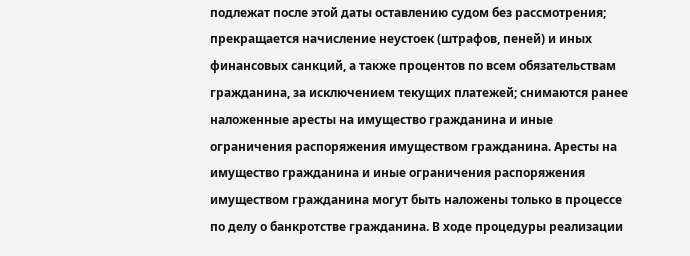подлежат после этой даты оставлению судом без рассмотрения; прекращается начисление неустоек (штрафов, пеней) и иных финансовых санкций, а также процентов по всем обязательствам гражданина, за исключением текущих платежей; снимаются ранее наложенные аресты на имущество гражданина и иные ограничения распоряжения имуществом гражданина. Аресты на имущество гражданина и иные ограничения распоряжения имуществом гражданина могут быть наложены только в процессе по делу о банкротстве гражданина. В ходе процедуры реализации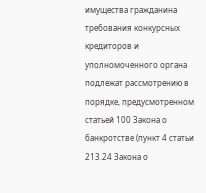имущества гражданина требования конкурсных кредиторов и уполномоченного органа подлежат рассмотрению в порядке, предусмотренном статьей 100 Закона о банкротстве (пункт 4 статьи 213.24 Закона о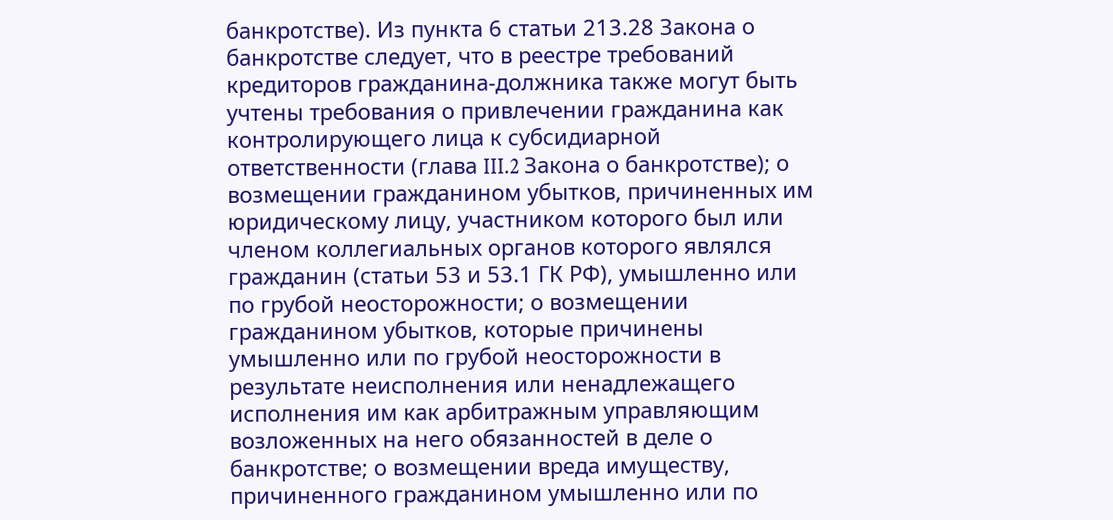банкротстве). Из пункта 6 статьи 213.28 Закона о банкротстве следует, что в реестре требований кредиторов гражданина-должника также могут быть учтены требования о привлечении гражданина как контролирующего лица к субсидиарной ответственности (глава III.2 Закона о банкротстве); о возмещении гражданином убытков, причиненных им юридическому лицу, участником которого был или членом коллегиальных органов которого являлся гражданин (статьи 53 и 53.1 ГК РФ), умышленно или по грубой неосторожности; о возмещении гражданином убытков, которые причинены умышленно или по грубой неосторожности в результате неисполнения или ненадлежащего исполнения им как арбитражным управляющим возложенных на него обязанностей в деле о банкротстве; о возмещении вреда имуществу, причиненного гражданином умышленно или по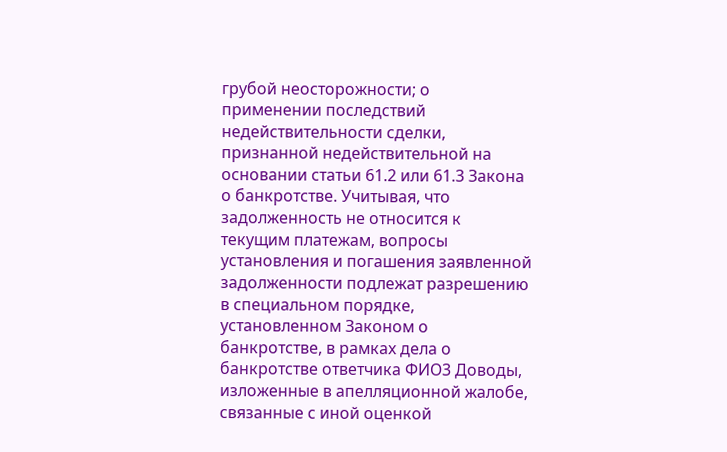грубой неосторожности; о применении последствий недействительности сделки, признанной недействительной на основании статьи 61.2 или 61.3 Закона о банкротстве. Учитывая, что задолженность не относится к текущим платежам, вопросы установления и погашения заявленной задолженности подлежат разрешению в специальном порядке, установленном Законом о банкротстве, в рамках дела о банкротстве ответчика ФИО3 Доводы, изложенные в апелляционной жалобе, связанные с иной оценкой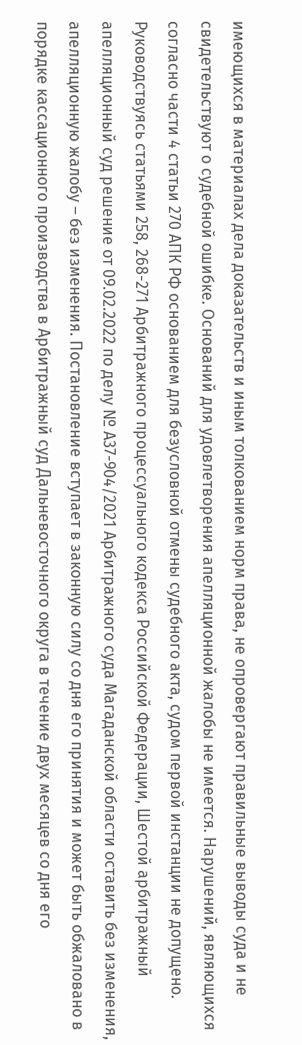имеющихся в материалах дела доказательств и иным толкованием норм права, не опровергают правильные выводы суда и не свидетельствуют о судебной ошибке. Оснований для удовлетворения апелляционной жалобы не имеется. Нарушений, являющихся согласно части 4 статьи 270 АПК РФ основанием для безусловной отмены судебного акта, судом первой инстанции не допущено. Руководствуясь статьями 258, 268-271 Арбитражного процессуального кодекса Российской Федерации, Шестой арбитражный апелляционный суд решение от 09.02.2022 по делу № А37-904/2021 Арбитражного суда Магаданской области оставить без изменения, апелляционную жалобу – без изменения. Постановление вступает в законную силу со дня его принятия и может быть обжаловано в порядке кассационного производства в Арбитражный суд Дальневосточного округа в течение двух месяцев со дня его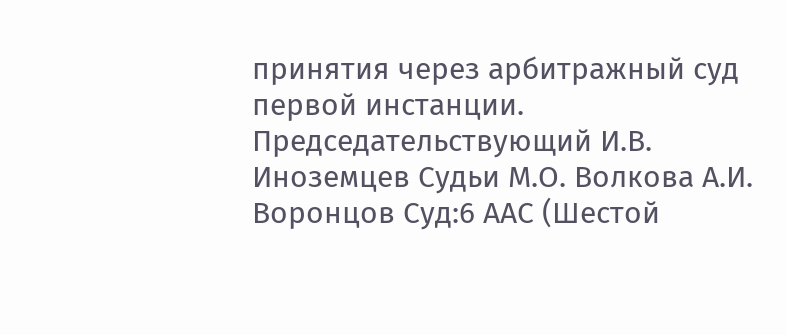принятия через арбитражный суд первой инстанции. Председательствующий И.В. Иноземцев Судьи М.О. Волкова А.И. Воронцов Суд:6 ААС (Шестой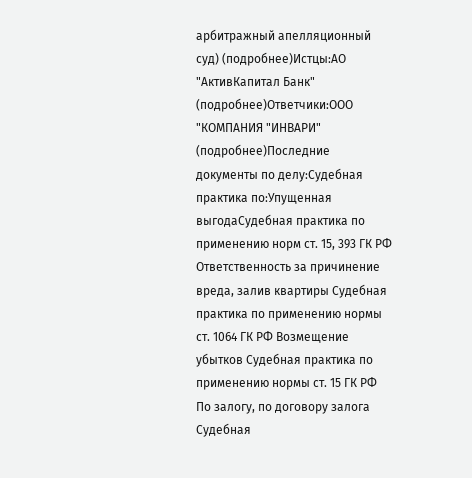арбитражный апелляционный суд) (подробнее)Истцы:АО "АктивКапитал Банк" (подробнее)Ответчики:ООО "КОМПАНИЯ "ИНВАРИ" (подробнее)Последние документы по делу:Судебная практика по:Упущенная выгодаСудебная практика по применению норм ст. 15, 393 ГК РФ Ответственность за причинение вреда, залив квартиры Судебная практика по применению нормы ст. 1064 ГК РФ Возмещение убытков Судебная практика по применению нормы ст. 15 ГК РФ По залогу, по договору залога Судебная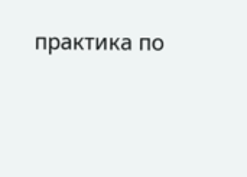практика по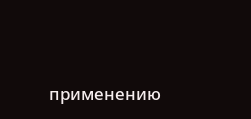применению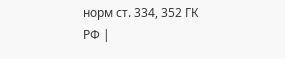норм ст. 334, 352 ГК РФ |